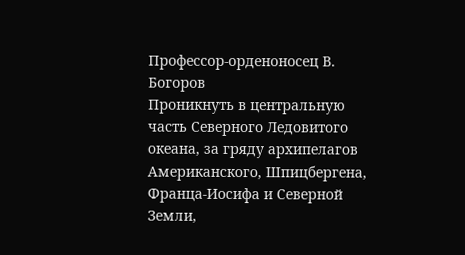Профессор-орденоносец В. Богоров
Проникнуть в центральную часть Северного Ледовитого океана, за гряду архипелагов Американского, Шпицбергена, Франца-Иосифа и Северной Земли,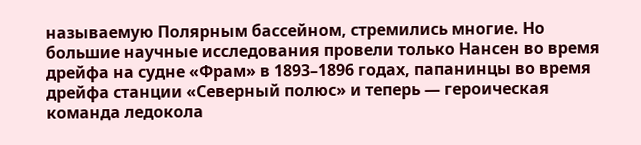называемую Полярным бассейном, стремились многие. Но большие научные исследования провели только Нансен во время дрейфа на судне «Фрам» в 1893–1896 годах, папанинцы во время дрейфа станции «Северный полюс» и теперь — героическая команда ледокола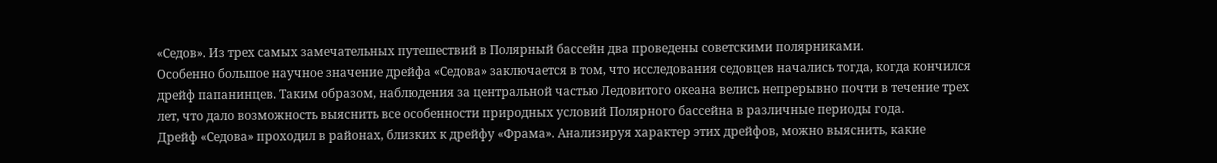«Седов». Из трех самых замечательных путешествий в Полярный бассейн два проведены советскими полярниками.
Особенно большое научное значение дрейфа «Седова» заключается в том, что исследования седовцев начались тогда, когда кончился дрейф папанинцев. Таким образом, наблюдения за центральной частью Ледовитого океана велись непрерывно почти в течение трех лет, что дало возможность выяснить все особенности природных условий Полярного бассейна в различные периоды года.
Дрейф «Седова» проходил в районах, близких к дрейфу «Фрама». Анализируя характер этих дрейфов, можно выяснить, какие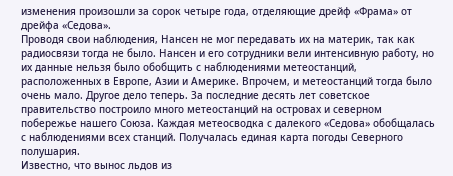изменения произошли за сорок четыре года, отделяющие дрейф «Фрама» от дрейфа «Седова».
Проводя свои наблюдения, Нансен не мог передавать их на материк, так как радиосвязи тогда не было. Нансен и его сотрудники вели интенсивную работу, но их данные нельзя было обобщить с наблюдениями метеостанций, расположенных в Европе, Азии и Америке. Впрочем, и метеостанций тогда было очень мало. Другое дело теперь. За последние десять лет советское правительство построило много метеостанций на островах и северном побережье нашего Союза. Каждая метеосводка с далекого «Седова» обобщалась с наблюдениями всех станций. Получалась единая карта погоды Северного полушария.
Известно, что вынос льдов из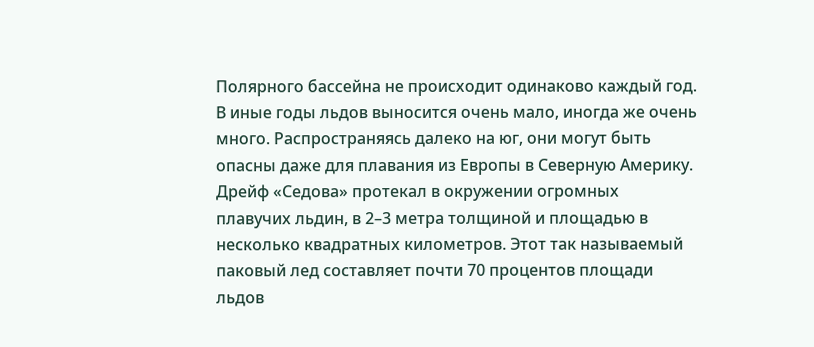Полярного бассейна не происходит одинаково каждый год. В иные годы льдов выносится очень мало, иногда же очень много. Распространяясь далеко на юг, они могут быть опасны даже для плавания из Европы в Северную Америку.
Дрейф «Седова» протекал в окружении огромных плавучих льдин, в 2–3 метра толщиной и площадью в несколько квадратных километров. Этот так называемый паковый лед составляет почти 70 процентов площади льдов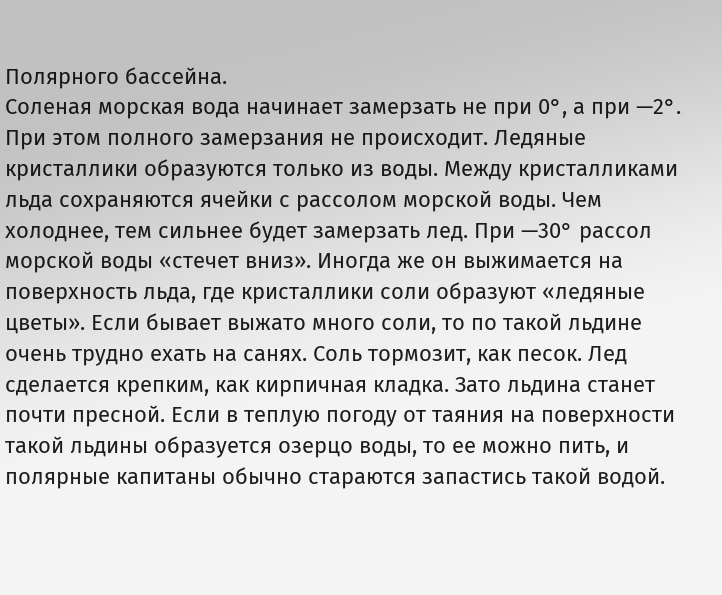Полярного бассейна.
Соленая морская вода начинает замерзать не при 0°, а при —2°. При этом полного замерзания не происходит. Ледяные кристаллики образуются только из воды. Между кристалликами льда сохраняются ячейки с рассолом морской воды. Чем холоднее, тем сильнее будет замерзать лед. При —30° рассол морской воды «стечет вниз». Иногда же он выжимается на поверхность льда, где кристаллики соли образуют «ледяные цветы». Если бывает выжато много соли, то по такой льдине очень трудно ехать на санях. Соль тормозит, как песок. Лед сделается крепким, как кирпичная кладка. Зато льдина станет почти пресной. Если в теплую погоду от таяния на поверхности такой льдины образуется озерцо воды, то ее можно пить, и полярные капитаны обычно стараются запастись такой водой.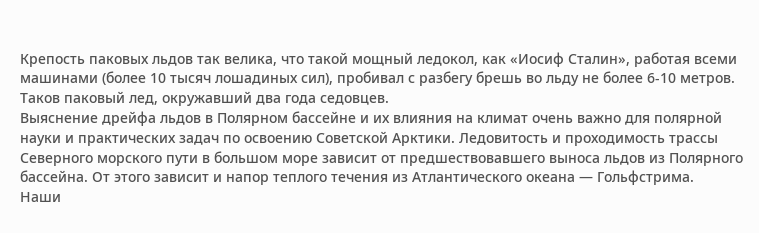Крепость паковых льдов так велика, что такой мощный ледокол, как «Иосиф Сталин», работая всеми машинами (более 10 тысяч лошадиных сил), пробивал с разбегу брешь во льду не более 6-10 метров. Таков паковый лед, окружавший два года седовцев.
Выяснение дрейфа льдов в Полярном бассейне и их влияния на климат очень важно для полярной науки и практических задач по освоению Советской Арктики. Ледовитость и проходимость трассы Северного морского пути в большом море зависит от предшествовавшего выноса льдов из Полярного бассейна. От этого зависит и напор теплого течения из Атлантического океана — Гольфстрима.
Наши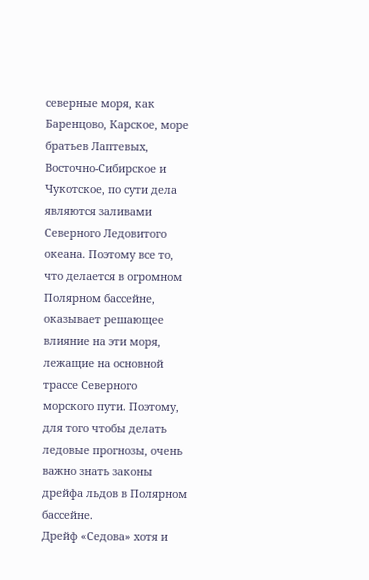северные моря, как Баренцово, Карское, море братьев Лаптевых, Восточно-Сибирское и Чукотское, по сути дела являются заливами Северного Ледовитого океана. Поэтому все то, что делается в огромном Полярном бассейне, оказывает решающее влияние на эти моря, лежащие на основной трассе Северного морского пути. Поэтому, для того чтобы делать ледовые прогнозы, очень важно знать законы дрейфа льдов в Полярном бассейне.
Дрейф «Седова» хотя и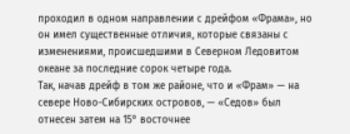проходил в одном направлении с дрейфом «Фрама», но он имел существенные отличия, которые связаны с изменениями, происшедшими в Северном Ледовитом океане за последние сорок четыре года.
Так, начав дрейф в том же районе, что и «Фрам» — на севере Ново-Сибирских островов, — «Седов» был отнесен затем на 15° восточнее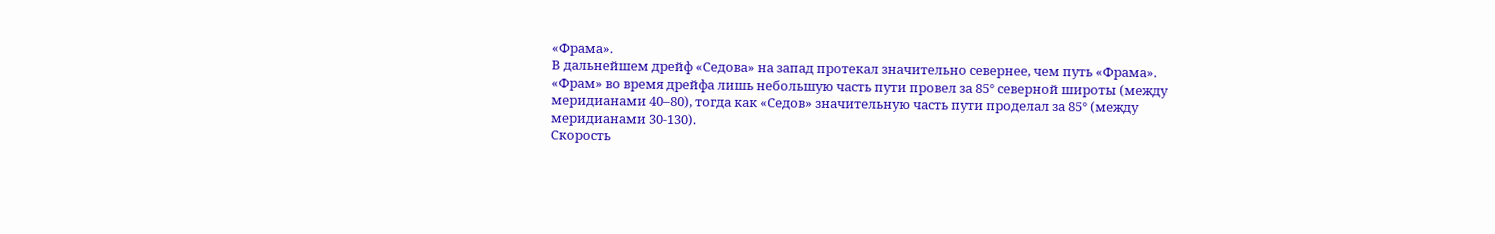«Фрама».
В дальнейшем дрейф «Седова» на запад протекал значительно севернее, чем путь «Фрама». «Фрам» во время дрейфа лишь небольшую часть пути провел за 85° северной широты (между меридианами 40–80), тогда как «Седов» значительную часть пути проделал за 85° (между меридианами 30-130).
Скорость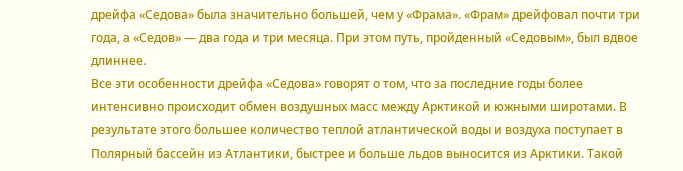дрейфа «Седова» была значительно большей, чем у «Фрама». «Фрам» дрейфовал почти три года, а «Седов» — два года и три месяца. При этом путь, пройденный «Седовым», был вдвое длиннее.
Все эти особенности дрейфа «Седова» говорят о том, что за последние годы более интенсивно происходит обмен воздушных масс между Арктикой и южными широтами. В результате этого большее количество теплой атлантической воды и воздуха поступает в Полярный бассейн из Атлантики, быстрее и больше льдов выносится из Арктики. Такой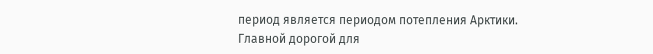период является периодом потепления Арктики.
Главной дорогой для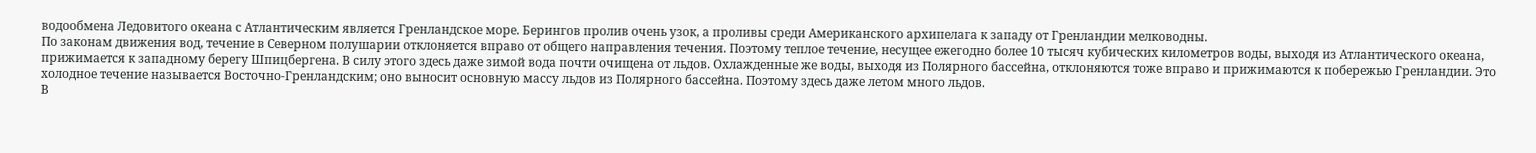водообмена Ледовитого океана с Атлантическим является Гренландское море. Берингов пролив очень узок, а проливы среди Американского архипелага к западу от Гренландии мелководны.
По законам движения вод, течение в Северном полушарии отклоняется вправо от общего направления течения. Поэтому теплое течение, несущее ежегодно более 10 тысяч кубических километров воды, выходя из Атлантического океана, прижимается к западному берегу Шпицбергена. В силу этого здесь даже зимой вода почти очищена от льдов. Охлажденные же воды, выходя из Полярного бассейна, отклоняются тоже вправо и прижимаются к побережью Гренландии. Это холодное течение называется Восточно-Гренландским; оно выносит основную массу льдов из Полярного бассейна. Поэтому здесь даже летом много льдов.
В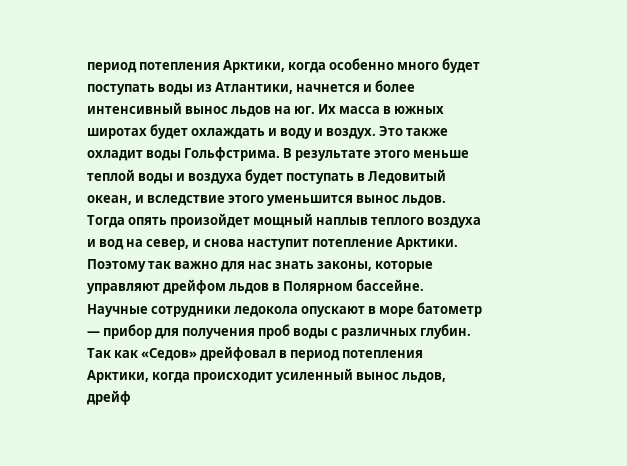период потепления Арктики, когда особенно много будет поступать воды из Атлантики, начнется и более интенсивный вынос льдов на юг. Их масса в южных широтах будет охлаждать и воду и воздух. Это также охладит воды Гольфстрима. В результате этого меньше теплой воды и воздуха будет поступать в Ледовитый океан, и вследствие этого уменьшится вынос льдов. Тогда опять произойдет мощный наплыв теплого воздуха и вод на север, и снова наступит потепление Арктики. Поэтому так важно для нас знать законы, которые управляют дрейфом льдов в Полярном бассейне.
Научные сотрудники ледокола опускают в море батометр — прибор для получения проб воды с различных глубин.
Так как «Седов» дрейфовал в период потепления Арктики, когда происходит усиленный вынос льдов, дрейф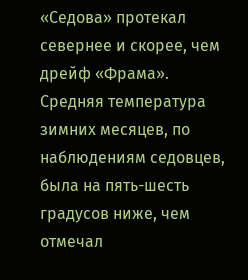«Седова» протекал севернее и скорее, чем дрейф «Фрама».
Средняя температура зимних месяцев, по наблюдениям седовцев, была на пять-шесть
градусов ниже, чем отмечал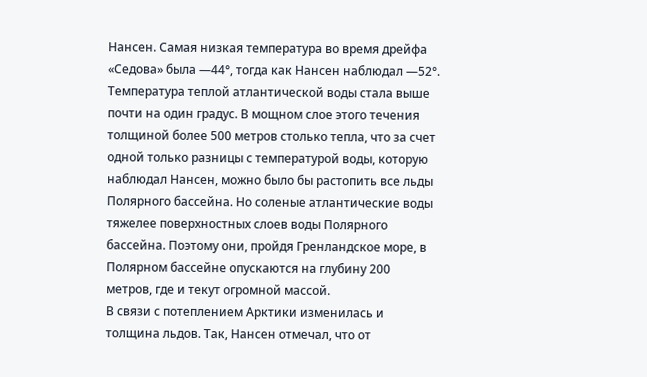Нансен. Самая низкая температура во время дрейфа «Седова» была —44°, тогда как Нансен наблюдал —52°.
Температура теплой атлантической воды стала выше почти на один градус. В мощном слое этого течения толщиной более 500 метров столько тепла, что за счет одной только разницы с температурой воды, которую наблюдал Нансен, можно было бы растопить все льды Полярного бассейна. Но соленые атлантические воды тяжелее поверхностных слоев воды Полярного бассейна. Поэтому они, пройдя Гренландское море, в Полярном бассейне опускаются на глубину 200 метров, где и текут огромной массой.
В связи с потеплением Арктики изменилась и толщина льдов. Так, Нансен отмечал, что от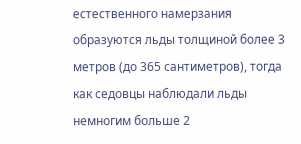естественного намерзания образуются льды толщиной более 3 метров (до 365 сантиметров), тогда как седовцы наблюдали льды немногим больше 2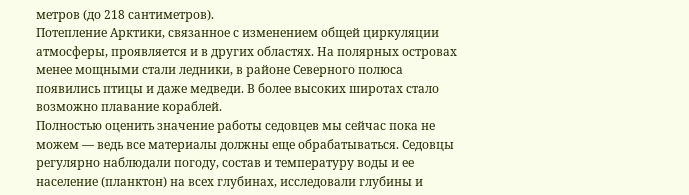метров (до 218 сантиметров).
Потепление Арктики, связанное с изменением общей циркуляции атмосферы, проявляется и в других областях. На полярных островах менее мощными стали ледники, в районе Северного полюса появились птицы и даже медведи. В более высоких широтах стало возможно плавание кораблей.
Полностью оценить значение работы седовцев мы сейчас пока не можем — ведь все материалы должны еще обрабатываться. Седовцы регулярно наблюдали погоду, состав и температуру воды и ее население (планктон) на всех глубинах, исследовали глубины и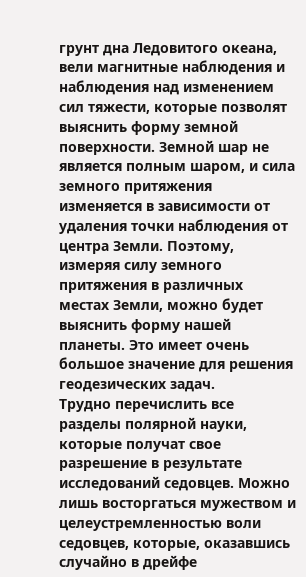грунт дна Ледовитого океана, вели магнитные наблюдения и наблюдения над изменением сил тяжести, которые позволят выяснить форму земной поверхности. Земной шар не является полным шаром, и сила земного притяжения изменяется в зависимости от удаления точки наблюдения от центра Земли. Поэтому, измеряя силу земного притяжения в различных местах Земли, можно будет выяснить форму нашей планеты. Это имеет очень большое значение для решения геодезических задач.
Трудно перечислить все разделы полярной науки, которые получат свое разрешение в результате исследований седовцев. Можно лишь восторгаться мужеством и целеустремленностью воли седовцев, которые, оказавшись случайно в дрейфе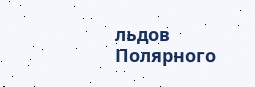льдов Полярного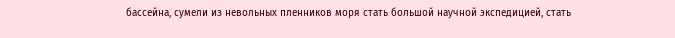бассейна, сумели из невольных пленников моря стать большой научной экспедицией, стать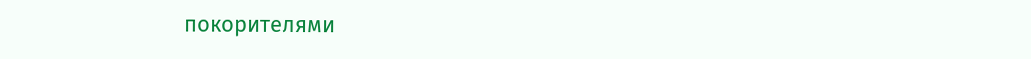покорителями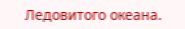Ледовитого океана.